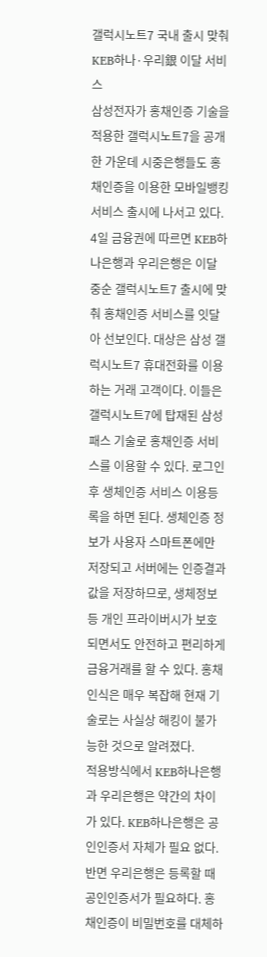갤럭시노트7 국내 출시 맞춰 KEB하나·우리銀 이달 서비스
삼성전자가 홍채인증 기술을 적용한 갤럭시노트7을 공개한 가운데 시중은행들도 홍채인증을 이용한 모바일뱅킹 서비스 출시에 나서고 있다.
4일 금융권에 따르면 KEB하나은행과 우리은행은 이달 중순 갤럭시노트7 출시에 맞춰 홍채인증 서비스를 잇달아 선보인다. 대상은 삼성 갤럭시노트7 휴대전화를 이용하는 거래 고객이다. 이들은 갤럭시노트7에 탑재된 삼성패스 기술로 홍채인증 서비스를 이용할 수 있다. 로그인 후 생체인증 서비스 이용등록을 하면 된다. 생체인증 정보가 사용자 스마트폰에만 저장되고 서버에는 인증결과 값을 저장하므로, 생체정보 등 개인 프라이버시가 보호되면서도 안전하고 편리하게 금융거래를 할 수 있다. 홍채인식은 매우 복잡해 현재 기술로는 사실상 해킹이 불가능한 것으로 알려졌다.
적용방식에서 KEB하나은행과 우리은행은 약간의 차이가 있다. KEB하나은행은 공인인증서 자체가 필요 없다. 반면 우리은행은 등록할 때 공인인증서가 필요하다. 홍채인증이 비밀번호를 대체하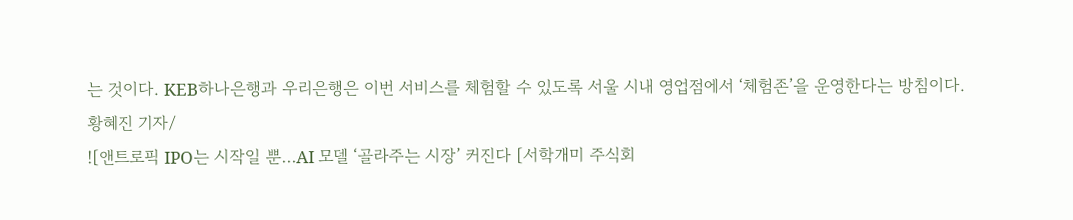는 것이다. KEB하나은행과 우리은행은 이번 서비스를 체험할 수 있도록 서울 시내 영업점에서 ‘체험존’을 운영한다는 방침이다.
황혜진 기자/
![앤트로픽 IPO는 시작일 뿐…AI 모델 ‘골라주는 시장’ 커진다 [서학개미 주식회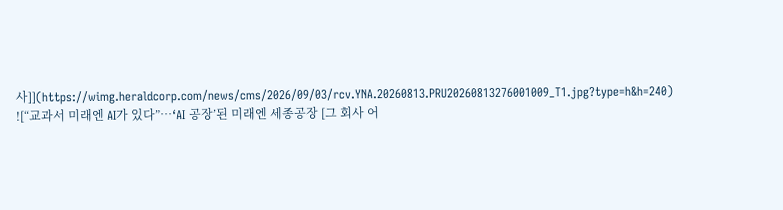사]](https://wimg.heraldcorp.com/news/cms/2026/09/03/rcv.YNA.20260813.PRU20260813276001009_T1.jpg?type=h&h=240)
![“교과서 미래엔 AI가 있다”…‘AI 공장’된 미래엔 세종공장 [그 회사 어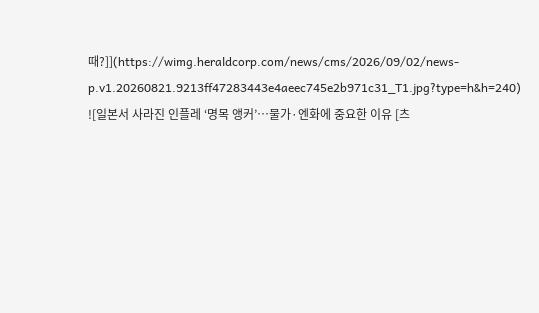때?]](https://wimg.heraldcorp.com/news/cms/2026/09/02/news-p.v1.20260821.9213ff47283443e4aeec745e2b971c31_T1.jpg?type=h&h=240)
![일본서 사라진 인플레 ‘명목 앵커’…물가·엔화에 중요한 이유 [츠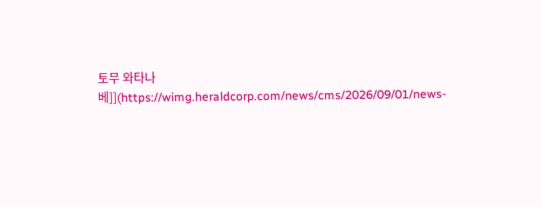토무 와타나베]](https://wimg.heraldcorp.com/news/cms/2026/09/01/news-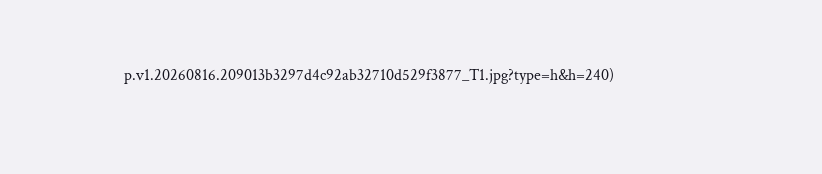p.v1.20260816.209013b3297d4c92ab32710d529f3877_T1.jpg?type=h&h=240)